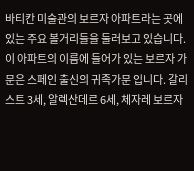바티칸 미술관의 보르자 아파트라는 곳에 있는 주요 볼거리들을 둘러보고 있습니다. 이 아파트의 이름에 들어가 있는 보르자 가문은 스페인 출신의 귀족가문 입니다. 갈리스트 3세, 알렉산데르 6세, 체자레 보르자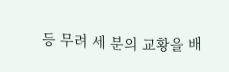등 무려 세 분의 교황을 배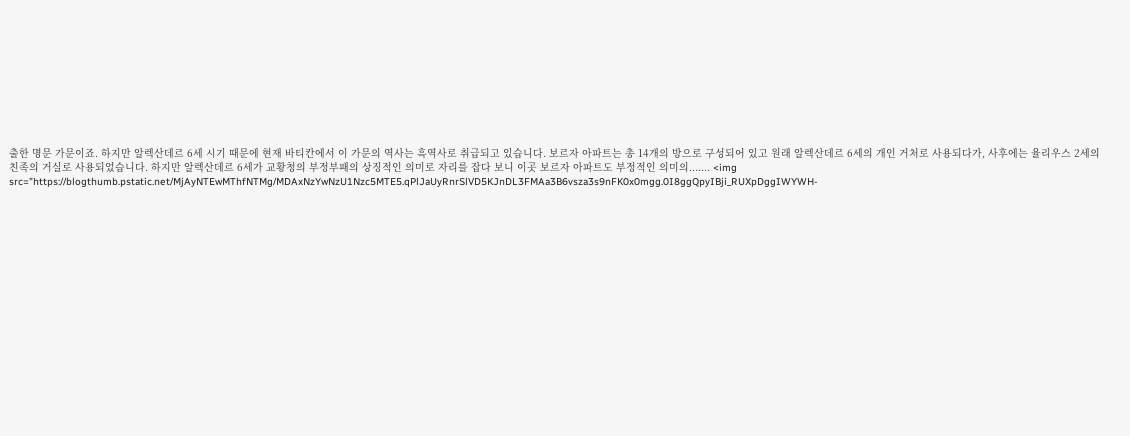출한 명문 가문이죠. 하지만 알렉산데르 6세 시기 때문에 현재 바티칸에서 이 가문의 역사는 흑역사로 취급되고 있습니다. 보르자 아파트는 총 14개의 방으로 구성되어 있고 원래 알렉산데르 6세의 개인 거처로 사용되다가, 사후에는 율리우스 2세의 친족의 거실로 사용되었습니다. 하지만 알렉산데르 6세가 교황청의 부정부패의 상징적인 의미로 자리를 잡다 보니 이곳 보르자 아파트도 부정적인 의미의....... <img src="https://blogthumb.pstatic.net/MjAyNTEwMThfNTMg/MDAxNzYwNzU1Nzc5MTE5.qPlJaUyRnrSlVD5KJnDL3FMAa3B6vsza3s9nFK0x0mgg.0I8ggQpyIBji_RUXpDggIWYWH-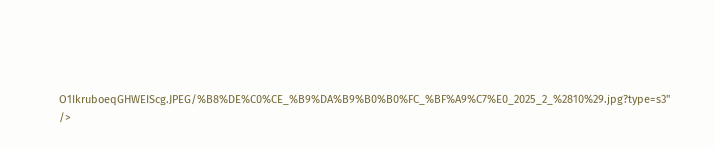O1IkruboeqGHWEIScg.JPEG/%B8%DE%C0%CE_%B9%DA%B9%B0%B0%FC_%BF%A9%C7%E0_2025_2_%2810%29.jpg?type=s3" />